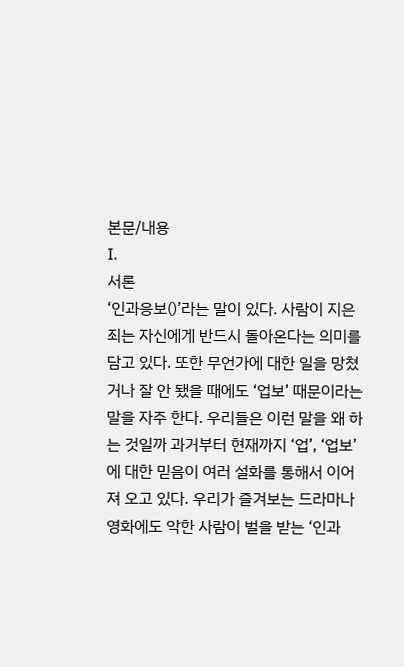본문/내용
Ⅰ.
서론
‘인과응보()’라는 말이 있다. 사람이 지은 죄는 자신에게 반드시 돌아온다는 의미를 담고 있다. 또한 무언가에 대한 일을 망쳤거나 잘 안 됐을 때에도 ‘업보’ 때문이라는 말을 자주 한다. 우리들은 이런 말을 왜 하는 것일까 과거부터 현재까지 ‘업’, ‘업보’에 대한 믿음이 여러 설화를 통해서 이어져 오고 있다. 우리가 즐겨보는 드라마나 영화에도 악한 사람이 벌을 받는 ‘인과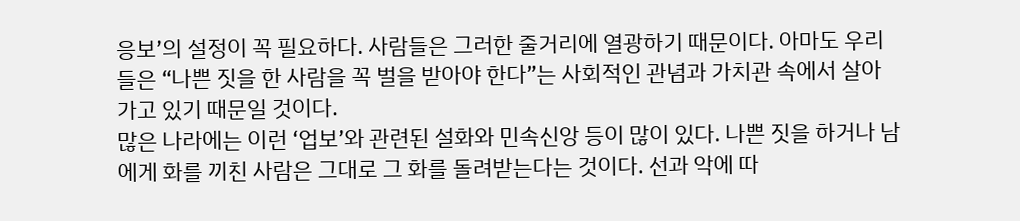응보’의 설정이 꼭 필요하다. 사람들은 그러한 줄거리에 열광하기 때문이다. 아마도 우리들은 “나쁜 짓을 한 사람을 꼭 벌을 받아야 한다”는 사회적인 관념과 가치관 속에서 살아가고 있기 때문일 것이다.
많은 나라에는 이런 ‘업보’와 관련된 설화와 민속신앙 등이 많이 있다. 나쁜 짓을 하거나 남에게 화를 끼친 사람은 그대로 그 화를 돌려받는다는 것이다. 선과 악에 따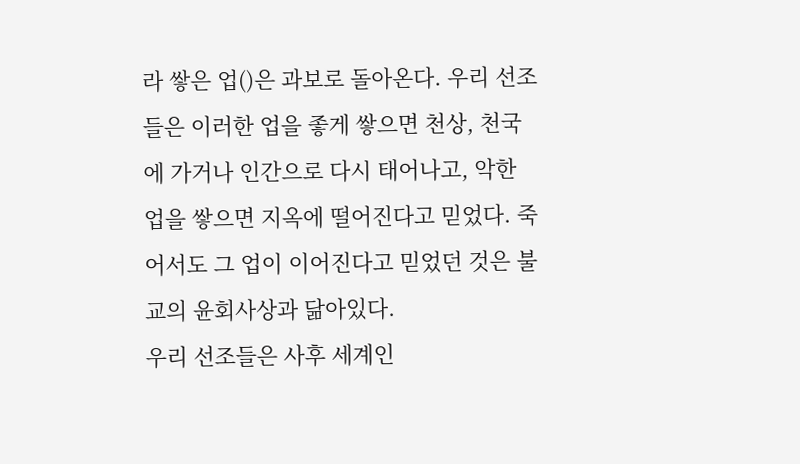라 쌓은 업()은 과보로 돌아온다. 우리 선조들은 이러한 업을 좋게 쌓으면 천상, 천국에 가거나 인간으로 다시 태어나고, 악한 업을 쌓으면 지옥에 떨어진다고 믿었다. 죽어서도 그 업이 이어진다고 믿었던 것은 불교의 윤회사상과 닮아있다.
우리 선조들은 사후 세계인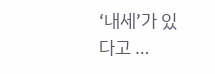‘내세’가 있다고 …